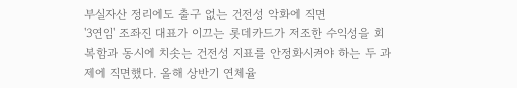부실자산 정리에도 출구 없는 건전성 악화에 직면
'3연임' 조좌진 대표가 이끄는 롯데카드가 저조한 수익성을 회복함과 동시에 치솟는 건전성 지표를 안정화시켜야 하는 두 과제에 직면했다. 올해 상반기 연체율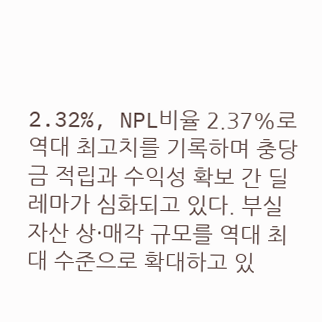2.32%, NPL비율 2.37%로 역대 최고치를 기록하며 충당금 적립과 수익성 확보 간 딜레마가 심화되고 있다. 부실자산 상·매각 규모를 역대 최대 수준으로 확대하고 있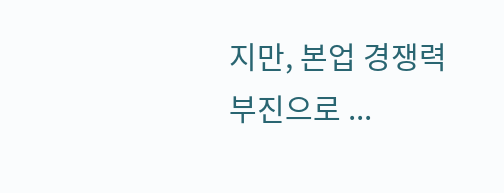지만, 본업 경쟁력 부진으로 ...